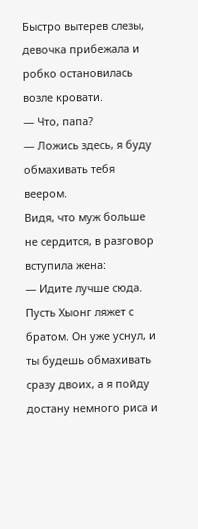Быстро вытерев слезы, девочка прибежала и робко остановилась возле кровати.
— Что, папа?
— Ложись здесь, я буду обмахивать тебя веером.
Видя, что муж больше не сердится, в разговор вступила жена:
— Идите лучше сюда. Пусть Хыонг ляжет с братом. Он уже уснул, и ты будешь обмахивать сразу двоих, а я пойду достану немного риса и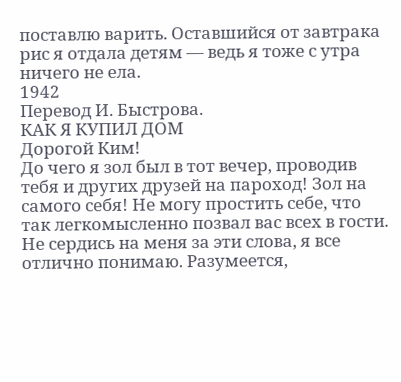поставлю варить. Оставшийся от завтрака рис я отдала детям — ведь я тоже с утра ничего не ела.
1942
Перевод И. Быстрова.
КАК Я КУПИЛ ДОМ
Дорогой Ким!
До чего я зол был в тот вечер, проводив тебя и других друзей на пароход! Зол на самого себя! Не могу простить себе, что так легкомысленно позвал вас всех в гости.
Не сердись на меня за эти слова, я все отлично понимаю. Разумеется,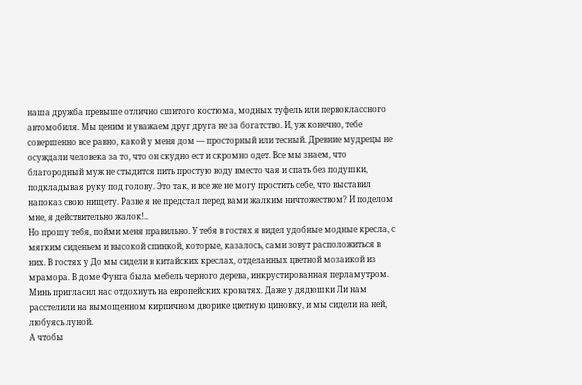наша дружба превыше отлично сшитого костюма, модных туфель или первоклассного автомобиля. Мы ценим и уважаем друг друга не за богатство. И, уж конечно, тебе совершенно все равно, какой у меня дом — просторный или тесный. Древние мудрецы не осуждали человека за то, что он скудно ест и скромно одет. Все мы знаем, что благородный муж не стыдится пить простую воду вместо чая и спать без подушки, подкладывая руку под голову. Это так, и все же не могу простить себе, что выставил напоказ свою нищету. Разве я не предстал перед вами жалким ничтожеством? И поделом мне, я действительно жалок!..
Но прошу тебя, пойми меня правильно. У тебя в гостях я видел удобные модные кресла, с мягким сиденьем и высокой спинкой, которые, казалось, сами зовут расположиться в них. В гостях у До мы сидели в китайских креслах, отделанных цветной мозаикой из мрамора. В доме Фунга была мебель черного дерева, инкрустированная перламутром. Минь пригласил нас отдохнуть на европейских кроватях. Даже у дядюшки Ли нам расстелили на вымощенном кирпичном дворике цветную циновку, и мы сидели на ней, любуясь луной.
А чтобы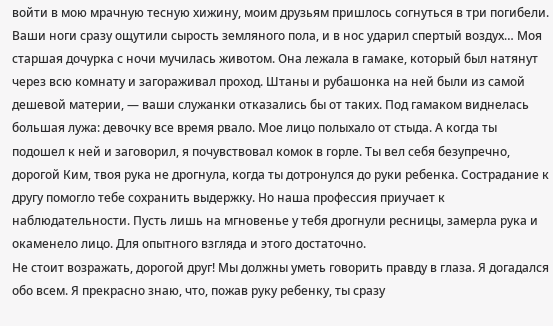войти в мою мрачную тесную хижину, моим друзьям пришлось согнуться в три погибели. Ваши ноги сразу ощутили сырость земляного пола, и в нос ударил спертый воздух… Моя старшая дочурка с ночи мучилась животом. Она лежала в гамаке, который был натянут через всю комнату и загораживал проход. Штаны и рубашонка на ней были из самой дешевой материи, — ваши служанки отказались бы от таких. Под гамаком виднелась большая лужа: девочку все время рвало. Мое лицо полыхало от стыда. А когда ты подошел к ней и заговорил, я почувствовал комок в горле. Ты вел себя безупречно, дорогой Ким, твоя рука не дрогнула, когда ты дотронулся до руки ребенка. Сострадание к другу помогло тебе сохранить выдержку. Но наша профессия приучает к наблюдательности. Пусть лишь на мгновенье у тебя дрогнули ресницы, замерла рука и окаменело лицо. Для опытного взгляда и этого достаточно.
Не стоит возражать, дорогой друг! Мы должны уметь говорить правду в глаза. Я догадался обо всем. Я прекрасно знаю, что, пожав руку ребенку, ты сразу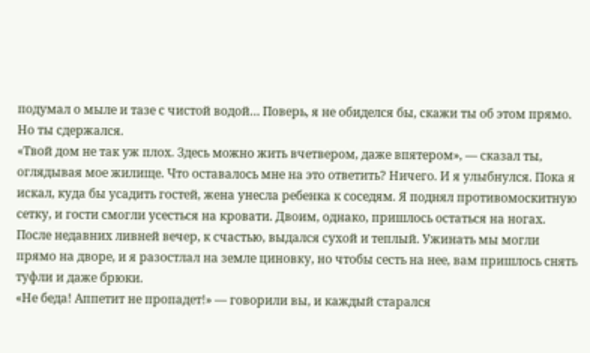подумал о мыле и тазе с чистой водой… Поверь, я не обиделся бы, скажи ты об этом прямо. Но ты сдержался.
«Твой дом не так уж плох. Здесь можно жить вчетвером, даже впятером», — сказал ты, оглядывая мое жилище. Что оставалось мне на это ответить? Ничего. И я улыбнулся. Пока я искал, куда бы усадить гостей, жена унесла ребенка к соседям. Я поднял противомоскитную сетку, и гости смогли усесться на кровати. Двоим, однако, пришлось остаться на ногах.
После недавних ливней вечер, к счастью, выдался сухой и теплый. Ужинать мы могли прямо на дворе, и я разостлал на земле циновку, но чтобы сесть на нее, вам пришлось снять туфли и даже брюки.
«Не беда! Аппетит не пропадет!» — говорили вы, и каждый старался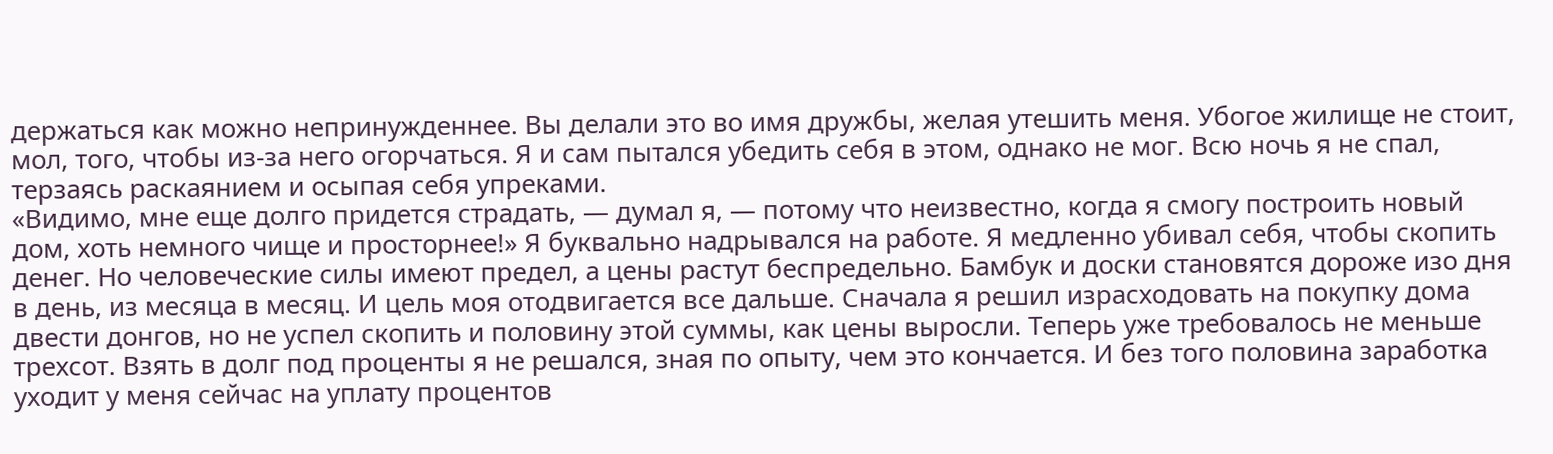держаться как можно непринужденнее. Вы делали это во имя дружбы, желая утешить меня. Убогое жилище не стоит, мол, того, чтобы из-за него огорчаться. Я и сам пытался убедить себя в этом, однако не мог. Всю ночь я не спал, терзаясь раскаянием и осыпая себя упреками.
«Видимо, мне еще долго придется страдать, — думал я, — потому что неизвестно, когда я смогу построить новый дом, хоть немного чище и просторнее!» Я буквально надрывался на работе. Я медленно убивал себя, чтобы скопить денег. Но человеческие силы имеют предел, а цены растут беспредельно. Бамбук и доски становятся дороже изо дня в день, из месяца в месяц. И цель моя отодвигается все дальше. Сначала я решил израсходовать на покупку дома двести донгов, но не успел скопить и половину этой суммы, как цены выросли. Теперь уже требовалось не меньше трехсот. Взять в долг под проценты я не решался, зная по опыту, чем это кончается. И без того половина заработка уходит у меня сейчас на уплату процентов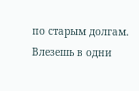по старым долгам. Влезешь в одни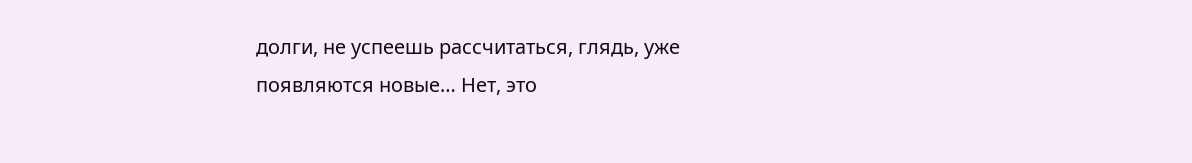долги, не успеешь рассчитаться, глядь, уже появляются новые… Нет, это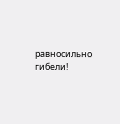равносильно гибели!